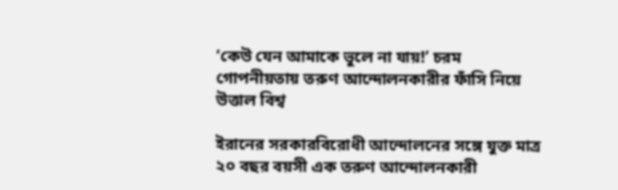‘কেউ যেন আমাকে ভুলে না যায়!’ চরম গোপনীয়তায় তরুণ আন্দোলনকারীর ফাঁসি নিয়ে উত্তাল বিশ্ব

ইরানের সরকারবিরোধী আন্দোলনের সঙ্গে যুক্ত মাত্র ২০ বছর বয়সী এক তরুণ আন্দোলনকারী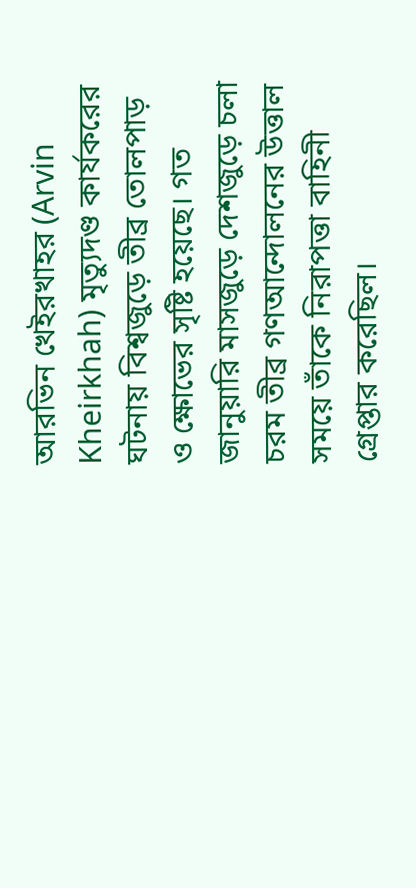আরভিন খেইরখাহর (Arvin Kheirkhah) মৃত্যুদণ্ড কার্যকরের ঘটনায় বিশ্বজুড়ে তীব্র তোলপাড় ও ক্ষোভের সৃষ্টি হয়েছে। গত জানুয়ারি মাসজুড়ে দেশজুড়ে চলা চরম তীব্র গণআন্দোলনের উত্তাল সময়ে তাঁকে নিরাপত্তা বাহিনী গ্রেপ্তার করেছিল।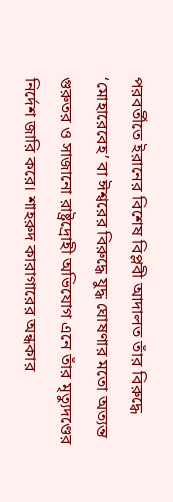পরবর্তীতে ইরানের বিশেষ বিপ্লবী আদালত তাঁর বিরুদ্ধে ‘মোহারেবেহ’ বা ঈশ্বরের বিরুদ্ধে যুদ্ধ ঘোষণার মতো অত্যন্ত গুরুতর ও সাজানো রাষ্ট্রদ্রোহী অভিযোগ এনে তাঁর মৃত্যুদণ্ডের নির্দেশ জারি করে। শাহরুদ কারাগারের অন্ধকার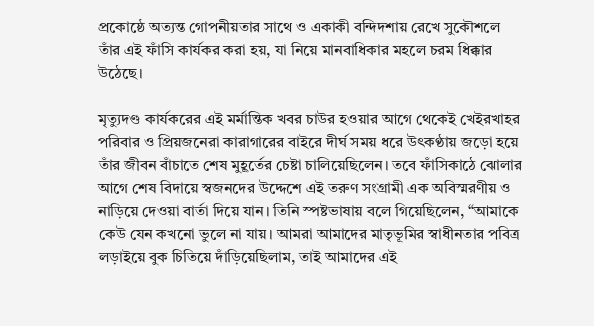প্রকোষ্ঠে অত্যন্ত গোপনীয়তার সাথে ও একাকী বন্দিদশায় রেখে সুকৌশলে তাঁর এই ফাঁসি কার্যকর করা হয়, যা নিয়ে মানবাধিকার মহলে চরম ধিক্কার উঠেছে।

মৃত্যুদণ্ড কার্যকরের এই মর্মান্তিক খবর চাউর হওয়ার আগে থেকেই খেইরখাহর পরিবার ও প্রিয়জনেরা কারাগারের বাইরে দীর্ঘ সময় ধরে উৎকণ্ঠায় জড়ো হয়ে তাঁর জীবন বাঁচাতে শেষ মুহূর্তের চেষ্টা চালিয়েছিলেন। তবে ফাঁসিকাঠে ঝোলার আগে শেষ বিদায়ে স্বজনদের উদ্দেশে এই তরুণ সংগ্রামী এক অবিস্মরণীয় ও নাড়িয়ে দেওয়া বার্তা দিয়ে যান। তিনি স্পষ্টভাষায় বলে গিয়েছিলেন, “আমাকে কেউ যেন কখনো ভুলে না যায়। আমরা আমাদের মাতৃভূমির স্বাধীনতার পবিত্র লড়াইয়ে বুক চিতিয়ে দাঁড়িয়েছিলাম, তাই আমাদের এই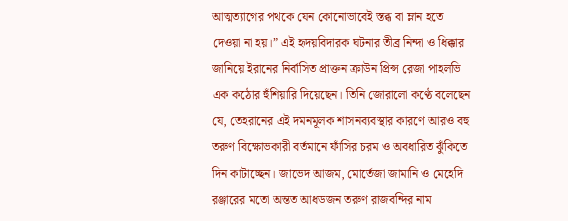আত্মত্যাগের পথকে যেন কোনোভাবেই স্তব্ধ বা ম্লান হতে দেওয়া না হয়।” এই হৃদয়বিদারক ঘটনার তীব্র নিন্দা ও ধিক্কার জানিয়ে ইরানের নির্বাসিত প্রাক্তন ক্রাউন প্রিন্স রেজা পাহলভি এক কঠোর হুঁশিয়ারি দিয়েছেন। তিনি জোরালো কণ্ঠে বলেছেন যে, তেহরানের এই দমনমূলক শাসনব্যবস্থার কারণে আরও বহু তরুণ বিক্ষোভকারী বর্তমানে ফাঁসির চরম ও অবধারিত ঝুঁকিতে দিন কাটাচ্ছেন। জাভেদ আজম, মোর্তেজা জামানি ও মেহেদি রঞ্জারের মতো অন্তত আধডজন তরুণ রাজবন্দির নাম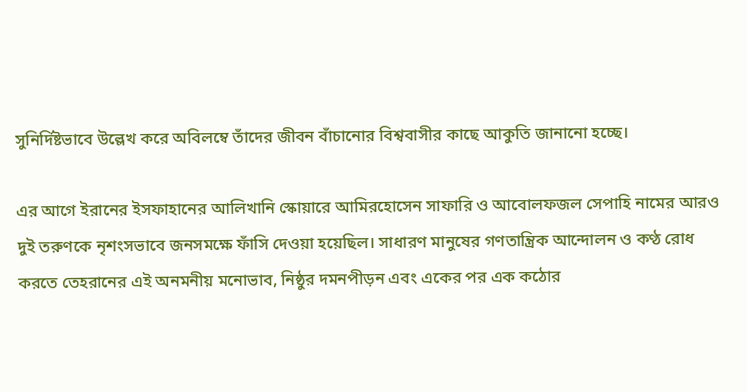সুনির্দিষ্টভাবে উল্লেখ করে অবিলম্বে তাঁদের জীবন বাঁচানোর বিশ্ববাসীর কাছে আকুতি জানানো হচ্ছে।

এর আগে ইরানের ইসফাহানের আলিখানি স্কোয়ারে আমিরহোসেন সাফারি ও আবোলফজল সেপাহি নামের আরও দুই তরুণকে নৃশংসভাবে জনসমক্ষে ফাঁসি দেওয়া হয়েছিল। সাধারণ মানুষের গণতান্ত্রিক আন্দোলন ও কণ্ঠ রোধ করতে তেহরানের এই অনমনীয় মনোভাব, নিষ্ঠুর দমনপীড়ন এবং একের পর এক কঠোর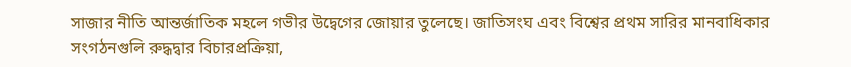সাজার নীতি আন্তর্জাতিক মহলে গভীর উদ্বেগের জোয়ার তুলেছে। জাতিসংঘ এবং বিশ্বের প্রথম সারির মানবাধিকার সংগঠনগুলি রুদ্ধদ্বার বিচারপ্রক্রিয়া,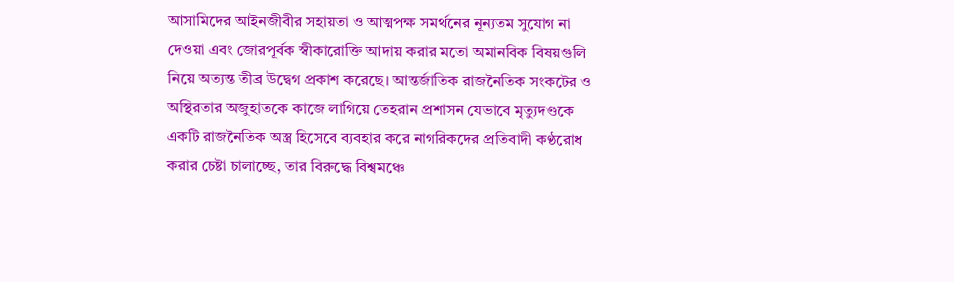আসামিদের আইনজীবীর সহায়তা ও আত্মপক্ষ সমর্থনের নূন্যতম সুযোগ না দেওয়া এবং জোরপূর্বক স্বীকারোক্তি আদায় করার মতো অমানবিক বিষয়গুলি নিয়ে অত্যন্ত তীব্র উদ্বেগ প্রকাশ করেছে। আন্তর্জাতিক রাজনৈতিক সংকটের ও অস্থিরতার অজুহাতকে কাজে লাগিয়ে তেহরান প্রশাসন যেভাবে মৃত্যুদণ্ডকে একটি রাজনৈতিক অস্ত্র হিসেবে ব্যবহার করে নাগরিকদের প্রতিবাদী কণ্ঠরোধ করার চেষ্টা চালাচ্ছে, তার বিরুদ্ধে বিশ্বমঞ্চে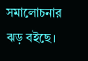সমালোচনার ঝড় বইছে।